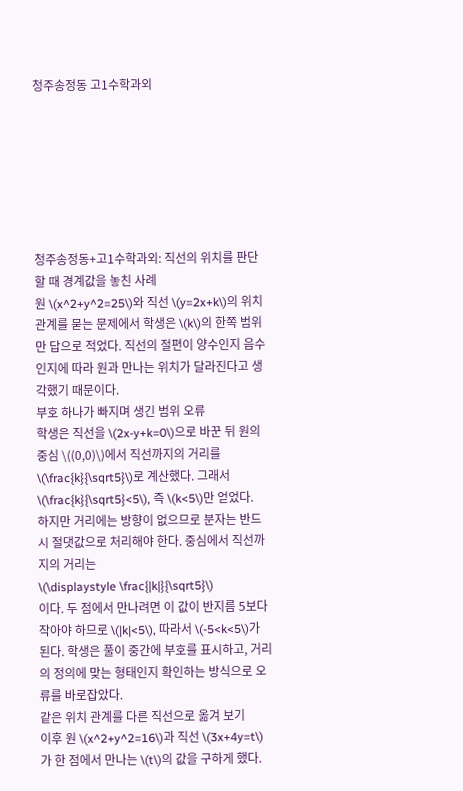청주송정동 고1수학과외







청주송정동+고1수학과외: 직선의 위치를 판단할 때 경계값을 놓친 사례
원 \(x^2+y^2=25\)와 직선 \(y=2x+k\)의 위치 관계를 묻는 문제에서 학생은 \(k\)의 한쪽 범위만 답으로 적었다. 직선의 절편이 양수인지 음수인지에 따라 원과 만나는 위치가 달라진다고 생각했기 때문이다.
부호 하나가 빠지며 생긴 범위 오류
학생은 직선을 \(2x-y+k=0\)으로 바꾼 뒤 원의 중심 \((0,0)\)에서 직선까지의 거리를 \(\frac{k}{\sqrt5}\)로 계산했다. 그래서 \(\frac{k}{\sqrt5}<5\), 즉 \(k<5\)만 얻었다.
하지만 거리에는 방향이 없으므로 분자는 반드시 절댓값으로 처리해야 한다. 중심에서 직선까지의 거리는
\(\displaystyle \frac{|k|}{\sqrt5}\)
이다. 두 점에서 만나려면 이 값이 반지름 5보다 작아야 하므로 \(|k|<5\), 따라서 \(-5<k<5\)가 된다. 학생은 풀이 중간에 부호를 표시하고, 거리의 정의에 맞는 형태인지 확인하는 방식으로 오류를 바로잡았다.
같은 위치 관계를 다른 직선으로 옮겨 보기
이후 원 \(x^2+y^2=16\)과 직선 \(3x+4y=t\)가 한 점에서 만나는 \(t\)의 값을 구하게 했다.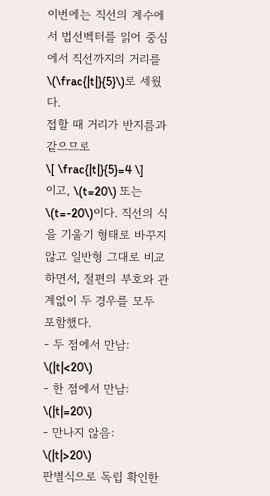이번에는 직선의 계수에서 법선벡터를 읽어 중심에서 직선까지의 거리를 \(\frac{|t|}{5}\)로 세웠다.
접할 때 거리가 반지름과 같으므로
\[ \frac{|t|}{5}=4 \]
이고, \(t=20\) 또는 \(t=-20\)이다. 직선의 식을 기울기 형태로 바꾸지 않고 일반형 그대로 비교하면서, 절편의 부호와 관계없이 두 경우를 모두 포함했다.
- 두 점에서 만남: \(|t|<20\)
- 한 점에서 만남: \(|t|=20\)
- 만나지 않음: \(|t|>20\)
판별식으로 독립 확인한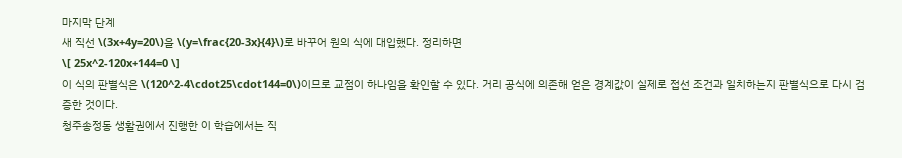마지막 단계
새 직선 \(3x+4y=20\)을 \(y=\frac{20-3x}{4}\)로 바꾸어 원의 식에 대입했다. 정리하면
\[ 25x^2-120x+144=0 \]
이 식의 판별식은 \(120^2-4\cdot25\cdot144=0\)이므로 교점이 하나임을 확인할 수 있다. 거리 공식에 의존해 얻은 경계값이 실제로 접선 조건과 일치하는지 판별식으로 다시 검증한 것이다.
청주송정동 생활권에서 진행한 이 학습에서는 직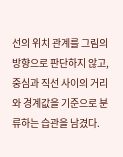선의 위치 관계를 그림의 방향으로 판단하지 않고, 중심과 직선 사이의 거리와 경계값을 기준으로 분류하는 습관을 남겼다.